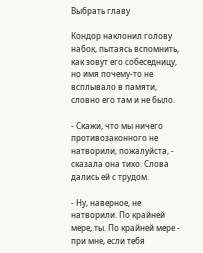Выбрать главу

Кондор наклонил голову набок, пытаясь вспомнить, как зовут его собеседницу, но имя почему-то не всплывало в памяти, словно его там и не было.

- Скажи, что мы ничего противозаконного не натворили, пожалуйста, - сказала она тихо. Слова дались ей с трудом.

- Ну, наверное, не натворили. По крайней мере, ты. По крайней мере - при мне, если тебя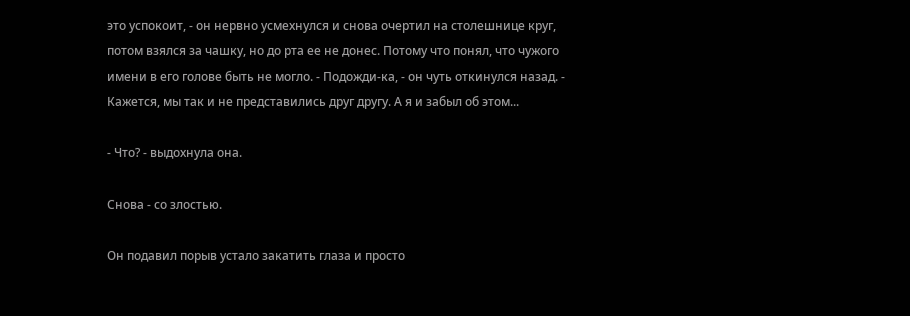это успокоит, - он нервно усмехнулся и снова очертил на столешнице круг, потом взялся за чашку, но до рта ее не донес. Потому что понял, что чужого имени в его голове быть не могло. - Подожди-ка, - он чуть откинулся назад. - Кажется, мы так и не представились друг другу. А я и забыл об этом...

- Что? - выдохнула она.

Снова - со злостью.

Он подавил порыв устало закатить глаза и просто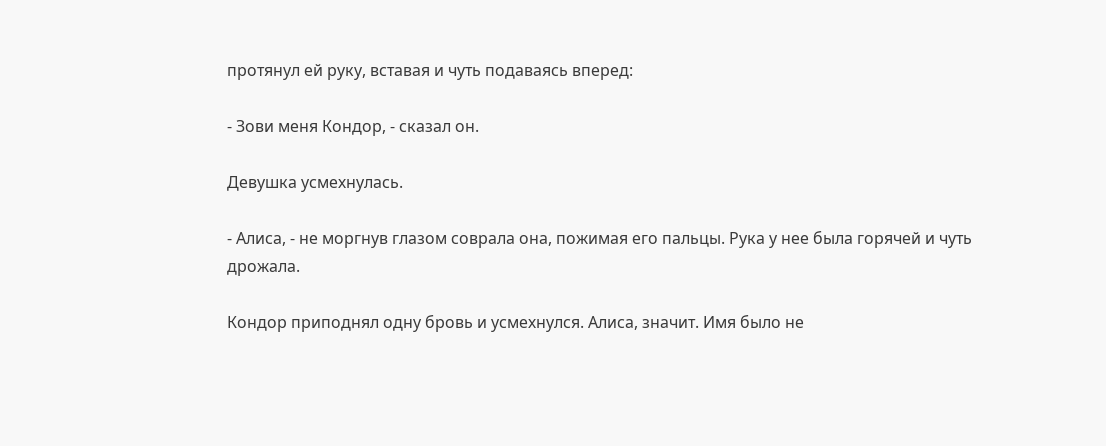протянул ей руку, вставая и чуть подаваясь вперед:

- Зови меня Кондор, - сказал он.

Девушка усмехнулась.

- Алиса, - не моргнув глазом соврала она, пожимая его пальцы. Рука у нее была горячей и чуть дрожала.

Кондор приподнял одну бровь и усмехнулся. Алиса, значит. Имя было не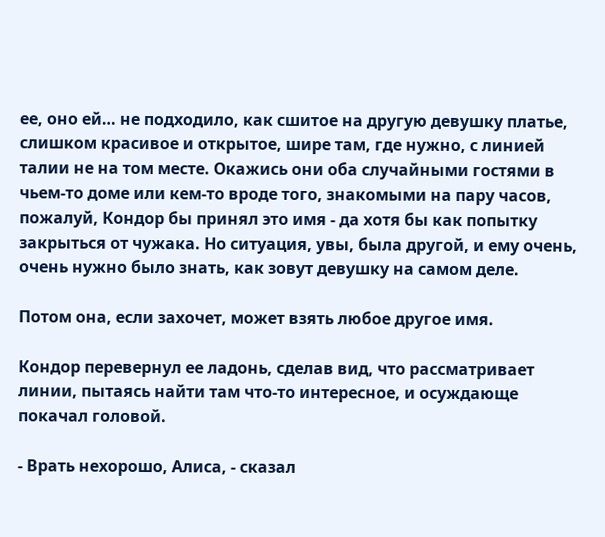ее, оно ей… не подходило, как сшитое на другую девушку платье, слишком красивое и открытое, шире там, где нужно, с линией талии не на том месте. Окажись они оба случайными гостями в чьем-то доме или кем-то вроде того, знакомыми на пару часов, пожалуй, Кондор бы принял это имя - да хотя бы как попытку закрыться от чужака. Но ситуация, увы, была другой, и ему очень, очень нужно было знать, как зовут девушку на самом деле.

Потом она, если захочет, может взять любое другое имя.

Кондор перевернул ее ладонь, сделав вид, что рассматривает линии, пытаясь найти там что-то интересное, и осуждающе покачал головой.

- Врать нехорошо, Алиса, - сказал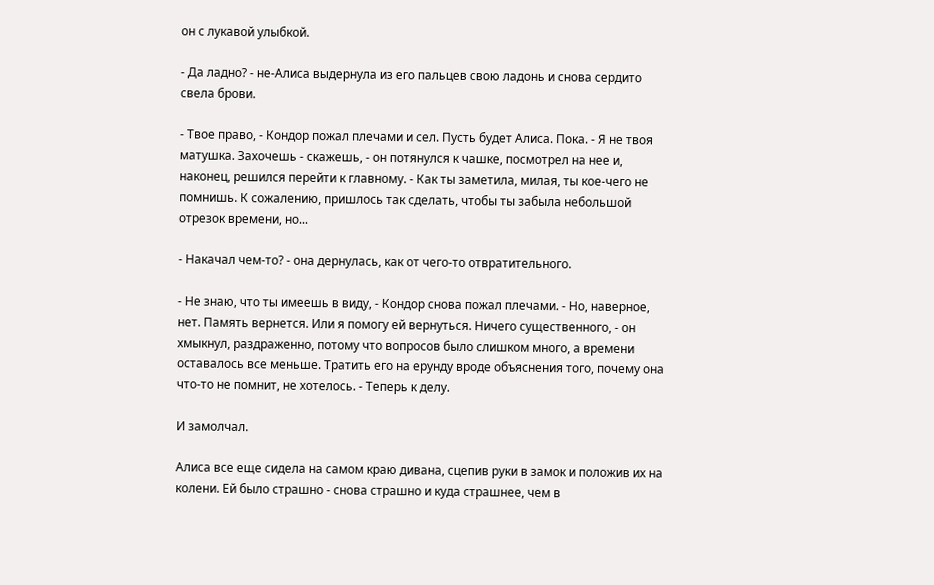он с лукавой улыбкой.

- Да ладно? - не-Алиса выдернула из его пальцев свою ладонь и снова сердито свела брови.

- Твое право, - Кондор пожал плечами и сел. Пусть будет Алиса. Пока. - Я не твоя матушка. Захочешь - скажешь, - он потянулся к чашке, посмотрел на нее и, наконец, решился перейти к главному. - Как ты заметила, милая, ты кое-чего не помнишь. К сожалению, пришлось так сделать, чтобы ты забыла небольшой отрезок времени, но...

- Накачал чем-то? - она дернулась, как от чего-то отвратительного.

- Не знаю, что ты имеешь в виду, - Кондор снова пожал плечами. - Но, наверное, нет. Память вернется. Или я помогу ей вернуться. Ничего существенного, - он хмыкнул, раздраженно, потому что вопросов было слишком много, а времени оставалось все меньше. Тратить его на ерунду вроде объяснения того, почему она что-то не помнит, не хотелось. - Теперь к делу.

И замолчал.

Алиса все еще сидела на самом краю дивана, сцепив руки в замок и положив их на колени. Ей было страшно - снова страшно и куда страшнее, чем в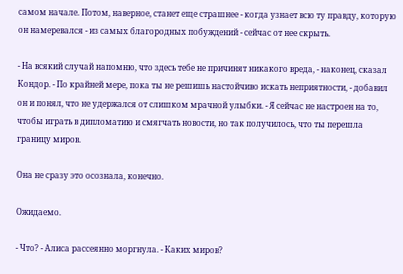самом начале. Потом, наверное, станет еще страшнее - когда узнает всю ту правду, которую он намеревался - из самых благородных побуждений - сейчас от нее скрыть.

- На всякий случай напомню, что здесь тебе не причинят никакого вреда, - наконец, сказал Кондор. - По крайней мере, пока ты не решишь настойчиво искать неприятности, - добавил он и понял, что не удержался от слишком мрачной улыбки. - Я сейчас не настроен на то, чтобы играть в дипломатию и смягчать новости, но так получилось, что ты перешла границу миров.

Она не сразу это осознала, конечно.

Ожидаемо.

- Что? - Алиса рассеянно моргнула. - Каких миров?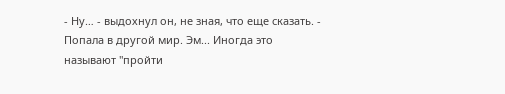- Ну… - выдохнул он, не зная, что еще сказать. - Попала в другой мир. Эм... Иногда это называют "пройти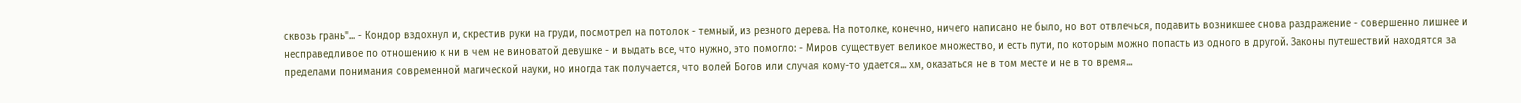сквозь грань"... - Кондор вздохнул и, скрестив руки на груди, посмотрел на потолок - темный, из резного дерева. На потолке, конечно, ничего написано не было, но вот отвлечься, подавить возникшее снова раздражение - совершенно лишнее и несправедливое по отношению к ни в чем не виноватой девушке - и выдать все, что нужно, это помогло: - Миров существует великое множество, и есть пути, по которым можно попасть из одного в другой. Законы путешествий находятся за пределами понимания современной магической науки, но иногда так получается, что волей Богов или случая кому-то удается... хм, оказаться не в том месте и не в то время...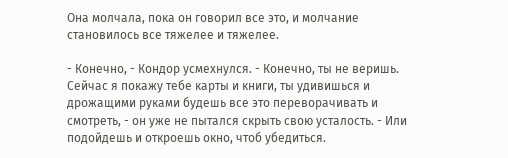Она молчала, пока он говорил все это, и молчание становилось все тяжелее и тяжелее.

- Конечно, - Кондор усмехнулся. - Конечно, ты не веришь. Сейчас я покажу тебе карты и книги, ты удивишься и дрожащими руками будешь все это переворачивать и смотреть, - он уже не пытался скрыть свою усталость. - Или подойдешь и откроешь окно, чтоб убедиться.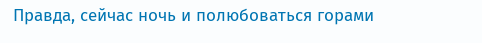Правда, сейчас ночь и полюбоваться горами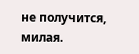не получится, милая.